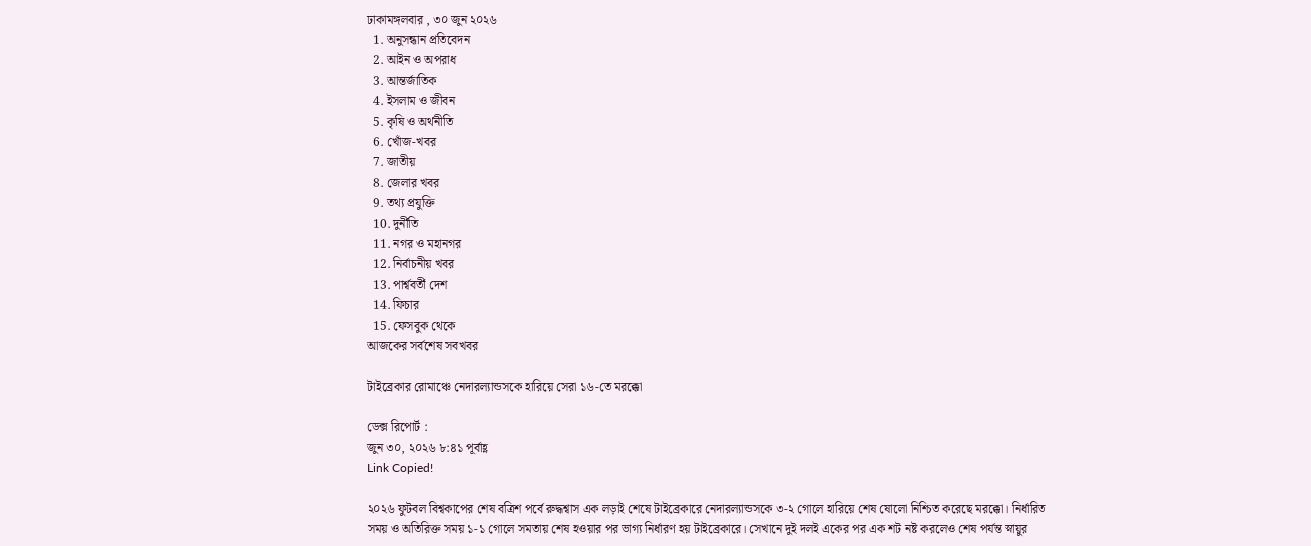ঢাকামঙ্গলবার , ৩০ জুন ২০২৬
  1. অনুসন্ধান প্রতিবেদন
  2. আইন ও অপরাধ
  3. আন্তর্জাতিক
  4. ইসলাম ও জীবন
  5. কৃষি ও অর্থনীতি
  6. খোঁজ-খবর
  7. জাতীয়
  8. জেলার খবর
  9. তথ্য প্রযুক্তি
  10. দুর্নীতি
  11. নগর ও মহানগর
  12. নির্বাচনীয় খবর
  13. পার্শ্ববর্তী দেশ
  14. ফিচার
  15. ফেসবুক থেকে
আজকের সর্বশেষ সবখবর

টাইব্রেকার রোমাঞ্চে নেদারল্যান্ডসকে হারিয়ে সেরা ১৬-তে মরক্কো

ডেক্স রিপোর্ট :
জুন ৩০, ২০২৬ ৮:৪১ পূর্বাহ্ণ
Link Copied!

২০২৬ ফুটবল বিশ্বকাপের শেষ বত্রিশ পর্বে রুদ্ধশ্বাস এক লড়াই শেষে টাইব্রেকারে নেদারল্যান্ডসকে ৩-২ গোলে হারিয়ে শেষ ষোলো নিশ্চিত করেছে মরক্কো। নির্ধারিত সময় ও অতিরিক্ত সময় ১-১ গোলে সমতায় শেষ হওয়ার পর ভাগ্য নির্ধারণ হয় টাইব্রেকারে। সেখানে দুই দলই একের পর এক শট নষ্ট করলেও শেষ পর্যন্ত স্নায়ুর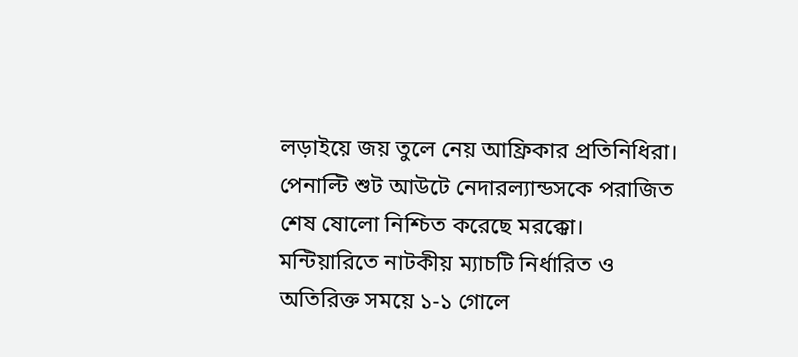লড়াইয়ে জয় তুলে নেয় আফ্রিকার প্রতিনিধিরা।
পেনাল্টি শুট আউটে নেদারল্যান্ডসকে পরাজিত শেষ ষোলো নিশ্চিত করেছে মরক্কো। মন্টিয়ারিতে নাটকীয় ম্যাচটি নির্ধারিত ও অতিরিক্ত সময়ে ১-১ গোলে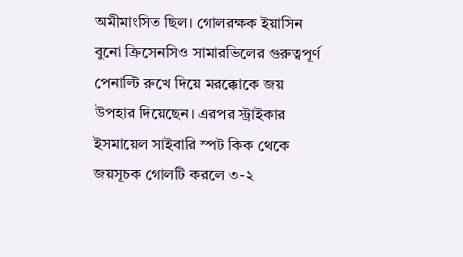অমীমাংসিত ছিল। গোলরক্ষক ইয়াসিন বুনো ক্রিসেনসিও সামারভিলের গুরুত্বপূর্ণ পেনাল্টি রুখে দিয়ে মরক্কোকে জয় উপহার দিয়েছেন। এরপর স্ট্রাইকার ইসমায়েল সাইবারি স্পট কিক থেকে জয়সূচক গোলটি করলে ৩-২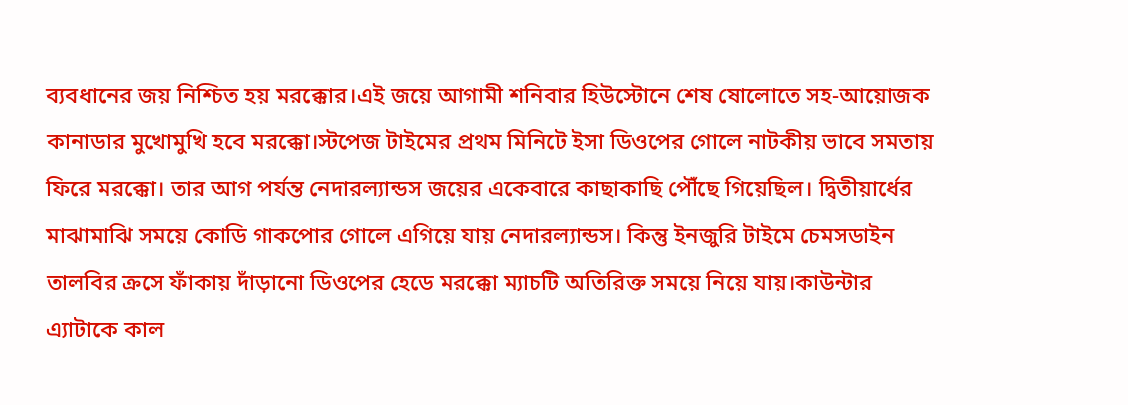ব্যবধানের জয় নিশ্চিত হয় মরক্কোর।এই জয়ে আগামী শনিবার হিউস্টোনে শেষ ষোলোতে সহ-আয়োজক কানাডার মুখোমুখি হবে মরক্কো।স্টপেজ টাইমের প্রথম মিনিটে ইসা ডিওপের গোলে নাটকীয় ভাবে সমতায় ফিরে মরক্কো। তার আগ পর্যন্ত নেদারল্যান্ডস জয়ের একেবারে কাছাকাছি পৌঁছে গিয়েছিল। দ্বিতীয়ার্ধের মাঝামাঝি সময়ে কোডি গাকপোর গোলে এগিয়ে যায় নেদারল্যান্ডস। কিন্তু ইনজুরি টাইমে চেমসডাইন তালবির ক্রসে ফাঁকায় দাঁড়ানো ডিওপের হেডে মরক্কো ম্যাচটি অতিরিক্ত সময়ে নিয়ে যায়।কাউন্টার এ্যাটাকে কাল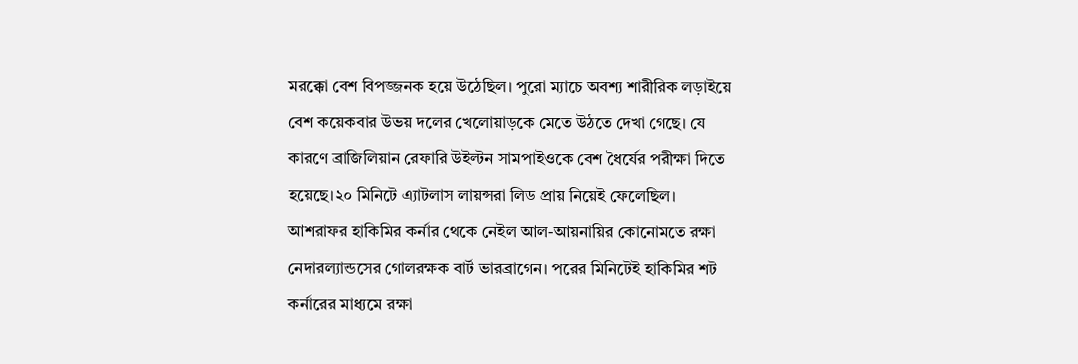মরক্কো বেশ বিপজ্জনক হয়ে উঠেছিল। পুরো ম্যাচে অবশ্য শারীরিক লড়াইয়ে বেশ কয়েকবার উভয় দলের খেলোয়াড়কে মেতে উঠতে দেখা গেছে। যে কারণে ব্রাজিলিয়ান রেফারি উইল্টন সামপাইওকে বেশ ধৈর্যের পরীক্ষা দিতে হয়েছে।২০ মিনিটে এ্যাটলাস লায়ন্সরা লিড প্রায় নিয়েই ফেলেছিল। আশরাফর হাকিমির কর্নার থেকে নেইল আল-আয়নায়ির কোনোমতে রক্ষা নেদারল্যান্ডসের গোলরক্ষক বার্ট ভারব্রাগেন। পরের মিনিটেই হাকিমির শট কর্নারের মাধ্যমে রক্ষা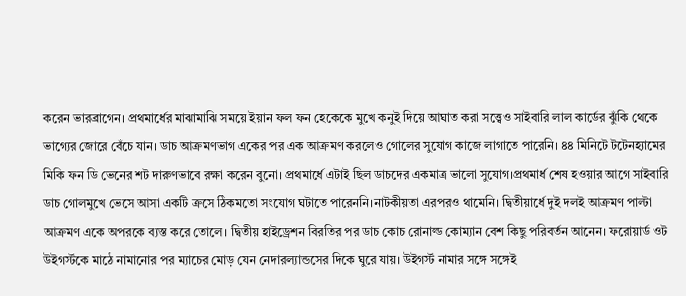করেন ভারব্রাগেন। প্রথমার্ধের মাঝামাঝি সময়ে ইয়ান ফল ফন হেকেকে মুখে কনুই দিয়ে আঘাত করা সত্ত্বেও সাইবারি লাল কার্ডের ঝুঁকি থেকে ভাগ্যের জোরে বেঁচে যান। ডাচ আক্রমণভাগ একের পর এক আক্রমণ করলেও গোলের সুযোগ কাজে লাগাতে পারেনি। ৪৪ মিনিটে টটেনহ্যামের মিকি ফন ডি ভেনের শট দারুণভাবে রক্ষা করেন বুনো। প্রথমার্ধে এটাই ছিল ডাচদের একমাত্র ভালো সুযোগ।প্রথমার্ধ শেষ হওয়ার আগে সাইবারি ডাচ গোলমুখে ভেসে আসা একটি ক্রসে ঠিকমতো সংযোগ ঘটাতে পারেননি।নাটকীয়তা এরপরও থামেনি। দ্বিতীয়ার্ধে দুই দলই আক্রমণ পাল্টা আক্রমণ একে অপরকে ব্যস্ত করে তোলে। দ্বিতীয় হাইড্রেশন বিরতির পর ডাচ কোচ রোনাল্ড কোম্যান বেশ কিছু পরিবর্তন আনেন। ফরোয়ার্ড ওট উইগর্স্টকে মাঠে নামানোর পর ম্যাচের মোড় যেন নেদারল্যান্ডসের দিকে ঘুরে যায়। উইগর্স্ট নামার সঙ্গে সঙ্গেই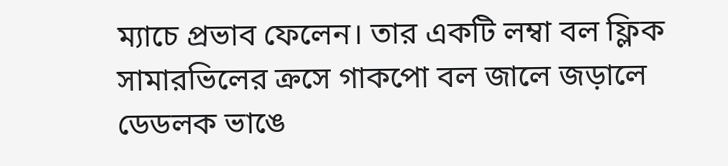ম্যাচে প্রভাব ফেলেন। তার একটি লম্বা বল ফ্লিক সামারভিলের ক্রসে গাকপো বল জালে জড়ালে ডেডলক ভাঙে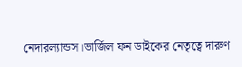নেদারল্যান্ডস।ভার্জিল ফন ডাইকের নেতৃত্বে দারুণ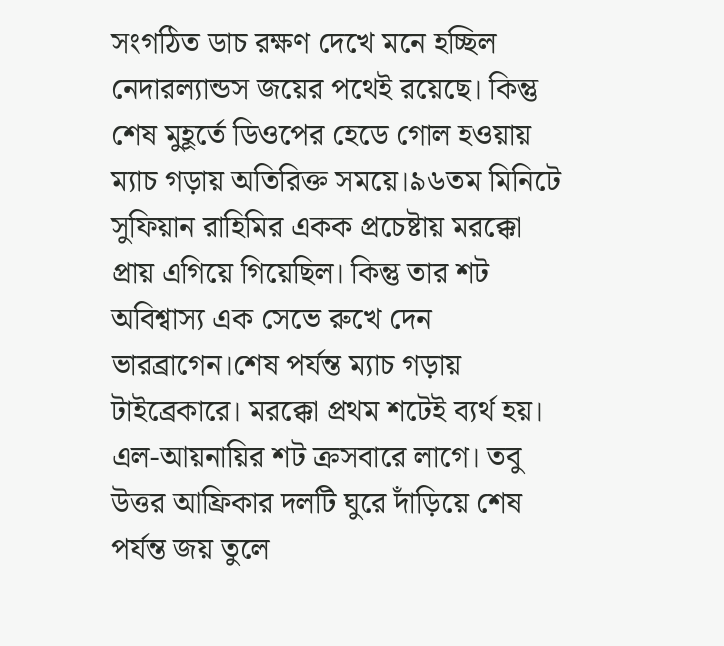সংগঠিত ডাচ রক্ষণ দেখে মনে হচ্ছিল নেদারল্যান্ডস জয়ের পথেই রয়েছে। কিন্তু শেষ মুহূর্তে ডিওপের হেডে গোল হওয়ায় ম্যাচ গড়ায় অতিরিক্ত সময়ে।৯৬তম মিনিটে সুফিয়ান রাহিমির একক প্রচেষ্টায় মরক্কো প্রায় এগিয়ে গিয়েছিল। কিন্তু তার শট অবিশ্বাস্য এক সেভে রুখে দেন ভারব্রাগেন।শেষ পর্যন্ত ম্যাচ গড়ায় টাইব্রেকারে। মরক্কো প্রথম শটেই ব্যর্থ হয়। এল-আয়নায়ির শট ক্রসবারে লাগে। তবু উত্তর আফ্রিকার দলটি ঘুরে দাঁড়িয়ে শেষ পর্যন্ত জয় তুলে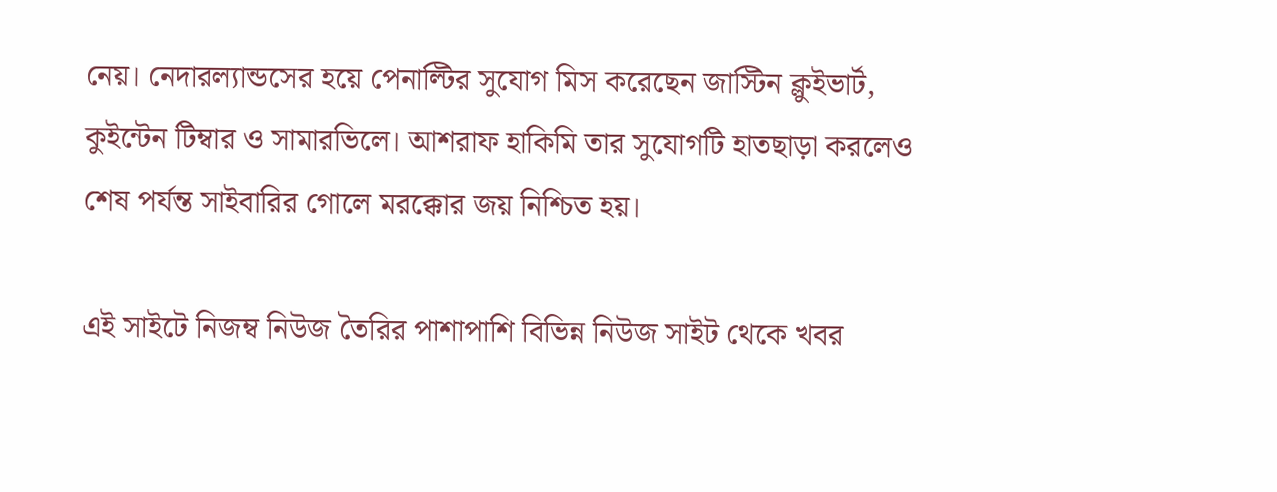নেয়। নেদারল্যান্ডসের হয়ে পেনাল্টির সুযোগ মিস করেছেন জাস্টিন ক্লুইভার্ট, কুইন্টেন টিম্বার ও সামারভিলে। আশরাফ হাকিমি তার সুযোগটি হাতছাড়া করলেও শেষ পর্যন্ত সাইবারির গোলে মরক্কোর জয় নিশ্চিত হয়।

এই সাইটে নিজম্ব নিউজ তৈরির পাশাপাশি বিভিন্ন নিউজ সাইট থেকে খবর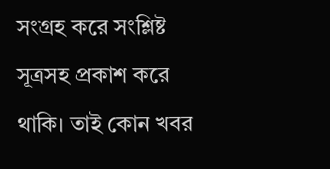সংগ্রহ করে সংশ্লিষ্ট সূত্রসহ প্রকাশ করে থাকি। তাই কোন খবর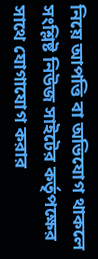নিয়ে আপত্তি বা অভিযোগ থাকলে সংশ্লিষ্ট নিউজ সাইটের কর্তৃপক্ষের সাথে যোগাযোগ করার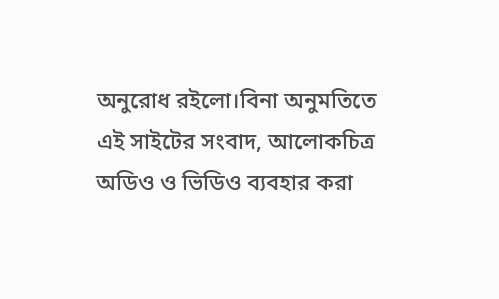অনুরোধ রইলো।বিনা অনুমতিতে এই সাইটের সংবাদ, আলোকচিত্র অডিও ও ভিডিও ব্যবহার করা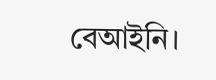বেআইনি।